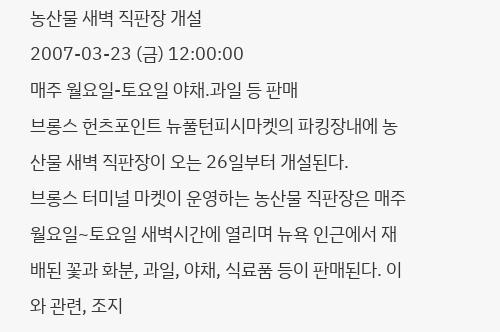농산물 새벽 직판장 개설
2007-03-23 (금) 12:00:00
매주 월요일-토요일 야채.과일 등 판매
브롱스 헌츠포인트 뉴풀턴피시마켓의 파킹장내에 농산물 새벽 직판장이 오는 26일부터 개설된다.
브롱스 터미널 마켓이 운영하는 농산물 직판장은 매주 월요일~토요일 새벽시간에 열리며 뉴욕 인근에서 재배된 꽃과 화분, 과일, 야채, 식료품 등이 판매된다. 이와 관련, 조지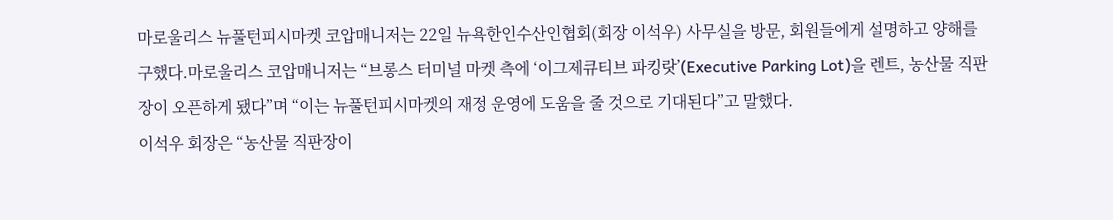마로울리스 뉴풀턴피시마켓 코압매니저는 22일 뉴욕한인수산인협회(회장 이석우) 사무실을 방문, 회원들에게 설명하고 양해를 구했다.마로울리스 코압매니저는 “브롱스 터미널 마켓 측에 ‘이그제큐티브 파킹랏’(Executive Parking Lot)을 렌트, 농산물 직판장이 오픈하게 됐다”며 “이는 뉴풀턴피시마켓의 재정 운영에 도움을 줄 것으로 기대된다”고 말했다.
이석우 회장은 “농산물 직판장이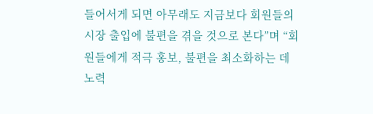들어서게 되면 아무래도 지금보다 회원들의 시장 출입에 불편을 겪을 것으로 본다”며 “회원들에게 적극 홍보, 불편을 최소화하는 데 노력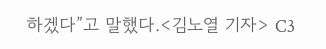하겠다”고 말했다.<김노열 기자> C3